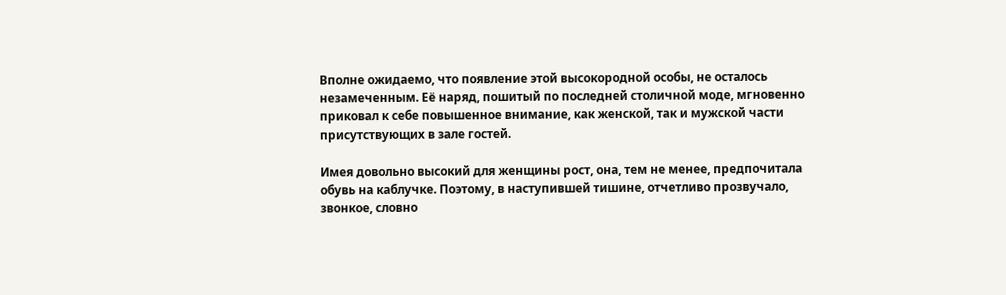Вполне ожидаемо, что появление этой высокородной особы, не осталось незамеченным. Её наряд, пошитый по последней столичной моде, мгновенно приковал к себе повышенное внимание, как женской, так и мужской части присутствующих в зале гостей.

Имея довольно высокий для женщины рост, она, тем не менее, предпочитала обувь на каблучке. Поэтому, в наступившей тишине, отчетливо прозвучало, звонкое, словно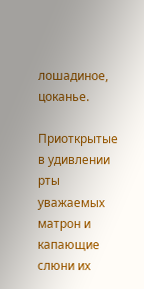лошадиное, цоканье.

Приоткрытые в удивлении рты уважаемых матрон и капающие слюни их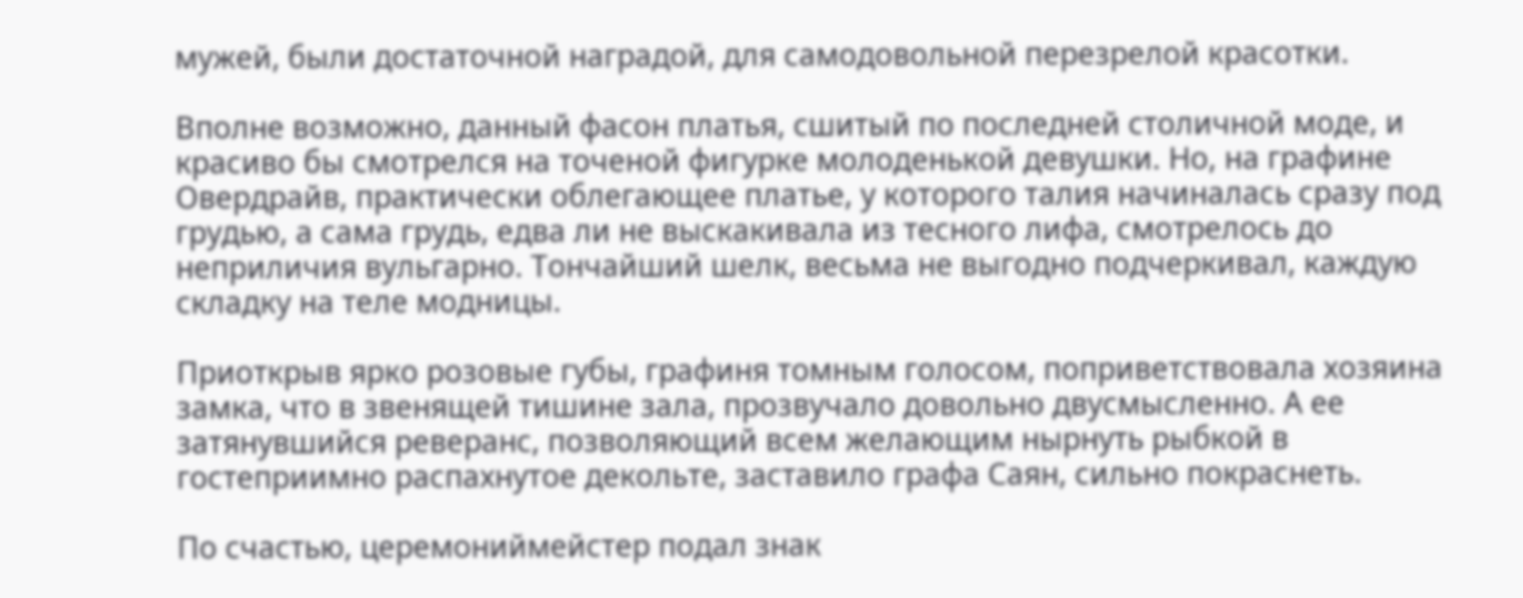мужей, были достаточной наградой, для самодовольной перезрелой красотки.

Вполне возможно, данный фасон платья, сшитый по последней столичной моде, и красиво бы смотрелся на точеной фигурке молоденькой девушки. Но, на графине Овердрайв, практически облегающее платье, у которого талия начиналась сразу под грудью, а сама грудь, едва ли не выскакивала из тесного лифа, смотрелось до неприличия вульгарно. Тончайший шелк, весьма не выгодно подчеркивал, каждую складку на теле модницы.

Приоткрыв ярко розовые губы, графиня томным голосом, поприветствовала хозяина замка, что в звенящей тишине зала, прозвучало довольно двусмысленно. А ее затянувшийся реверанс, позволяющий всем желающим нырнуть рыбкой в гостеприимно распахнутое декольте, заставило графа Саян, сильно покраснеть.

По счастью, церемониймейстер подал знак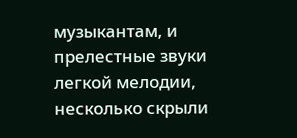музыкантам, и прелестные звуки легкой мелодии, несколько скрыли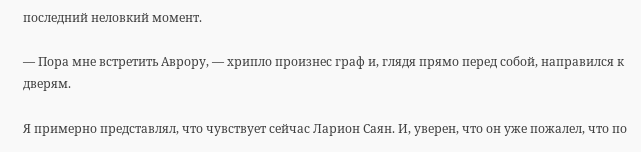последний неловкий момент.

— Пора мне встретить Аврору, — хрипло произнес граф и, глядя прямо перед собой, направился к дверям.

Я примерно представлял, что чувствует сейчас Ларион Саян. И, уверен, что он уже пожалел, что по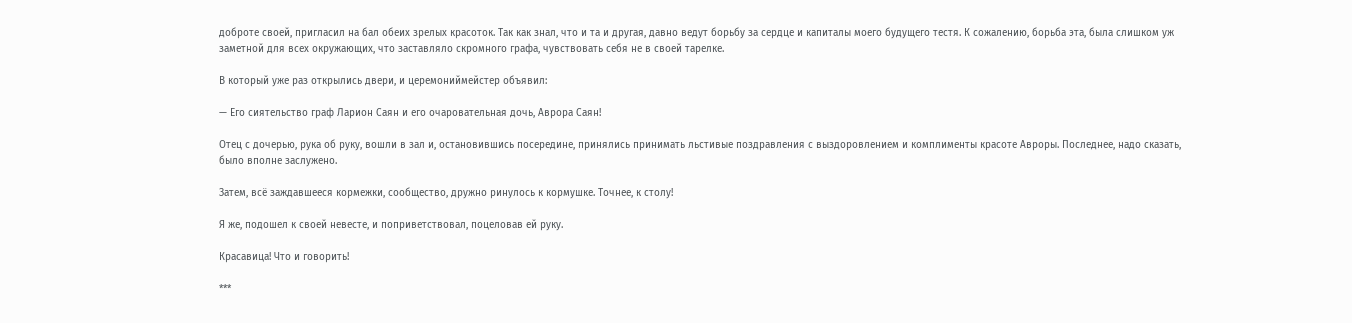доброте своей, пригласил на бал обеих зрелых красоток. Так как знал, что и та и другая, давно ведут борьбу за сердце и капиталы моего будущего тестя. К сожалению, борьба эта, была слишком уж заметной для всех окружающих, что заставляло скромного графа, чувствовать себя не в своей тарелке.

В который уже раз открылись двери, и церемониймейстер объявил:

— Его сиятельство граф Ларион Саян и его очаровательная дочь, Аврора Саян!

Отец с дочерью, рука об руку, вошли в зал и, остановившись посередине, принялись принимать льстивые поздравления с выздоровлением и комплименты красоте Авроры. Последнее, надо сказать, было вполне заслужено.

Затем, всё заждавшееся кормежки, сообщество, дружно ринулось к кормушке. Точнее, к столу!

Я же, подошел к своей невесте, и поприветствовал, поцеловав ей руку.

Красавица! Что и говорить!

***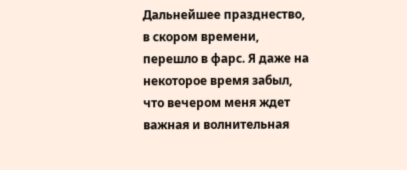Дальнейшее празднество, в скором времени, перешло в фарс. Я даже на некоторое время забыл, что вечером меня ждет важная и волнительная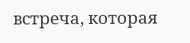встреча, которая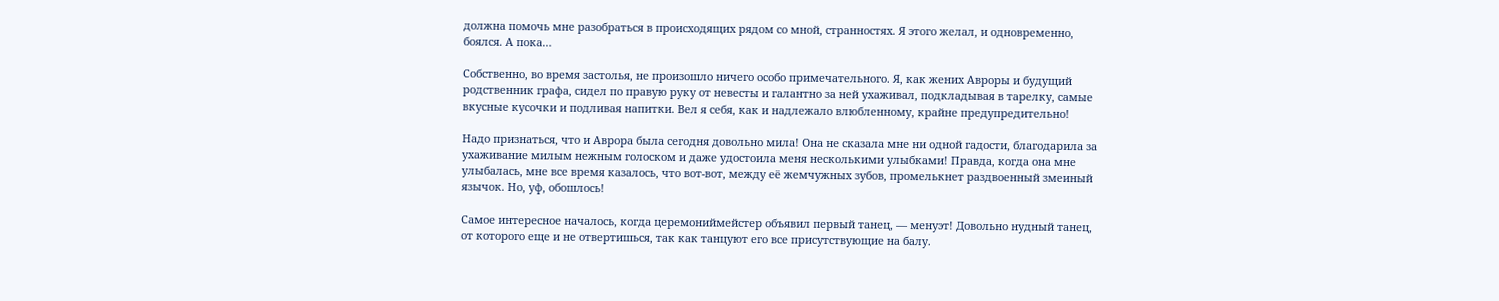должна помочь мне разобраться в происходящих рядом со мной, странностях. Я этого желал, и одновременно, боялся. А пока…

Собственно, во время застолья, не произошло ничего особо примечательного. Я, как жених Авроры и будущий родственник графа, сидел по правую руку от невесты и галантно за ней ухаживал, подкладывая в тарелку, самые вкусные кусочки и подливая напитки. Вел я себя, как и надлежало влюбленному, крайне предупредительно!

Надо признаться, что и Аврора была сегодня довольно мила! Она не сказала мне ни одной гадости, благодарила за ухаживание милым нежным голоском и даже удостоила меня несколькими улыбками! Правда, когда она мне улыбалась, мне все время казалось, что вот-вот, между её жемчужных зубов, промелькнет раздвоенный змеиный язычок. Но, уф, обошлось!

Самое интересное началось, когда церемониймейстер объявил первый танец, — менуэт! Довольно нудный танец, от которого еще и не отвертишься, так как танцуют его все присутствующие на балу.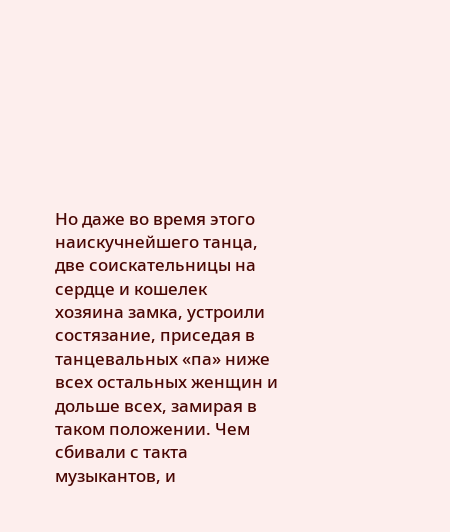Но даже во время этого наискучнейшего танца, две соискательницы на сердце и кошелек хозяина замка, устроили состязание, приседая в танцевальных «па» ниже всех остальных женщин и дольше всех, замирая в таком положении. Чем сбивали с такта музыкантов, и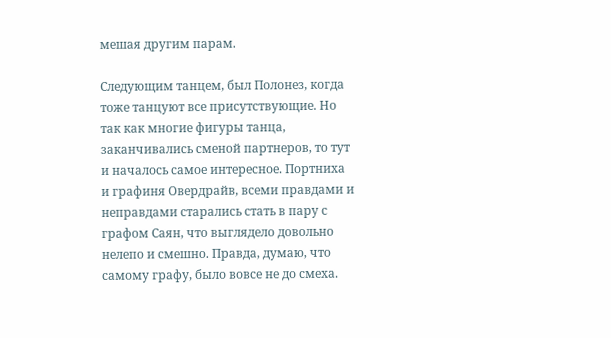мешая другим парам.

Следующим танцем, был Полонез, когда тоже танцуют все присутствующие. Но так как многие фигуры танца, заканчивались сменой партнеров, то тут и началось самое интересное. Портниха и графиня Овердрайв, всеми правдами и неправдами старались стать в пару с графом Саян, что выглядело довольно нелепо и смешно. Правда, думаю, что самому графу, было вовсе не до смеха.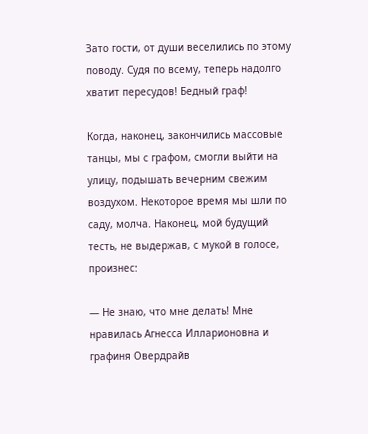Зато гости, от души веселились по этому поводу. Судя по всему, теперь надолго хватит пересудов! Бедный граф!

Когда, наконец, закончились массовые танцы, мы с графом, смогли выйти на улицу, подышать вечерним свежим воздухом. Некоторое время мы шли по саду, молча. Наконец, мой будущий тесть, не выдержав, с мукой в голосе, произнес:

— Не знаю, что мне делать! Мне нравилась Агнесса Илларионовна и графиня Овердрайв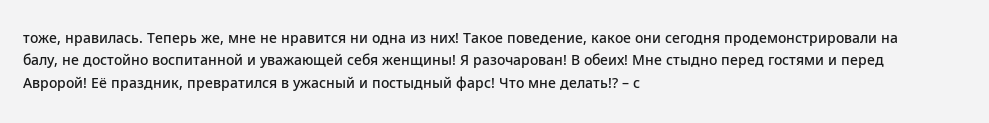тоже, нравилась. Теперь же, мне не нравится ни одна из них! Такое поведение, какое они сегодня продемонстрировали на балу, не достойно воспитанной и уважающей себя женщины! Я разочарован! В обеих! Мне стыдно перед гостями и перед Авророй! Её праздник, превратился в ужасный и постыдный фарс! Что мне делать!? – с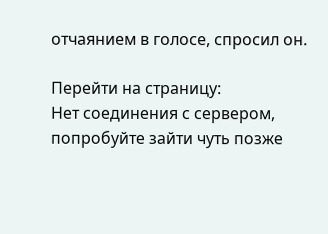отчаянием в голосе, спросил он.

Перейти на страницу:
Нет соединения с сервером, попробуйте зайти чуть позже